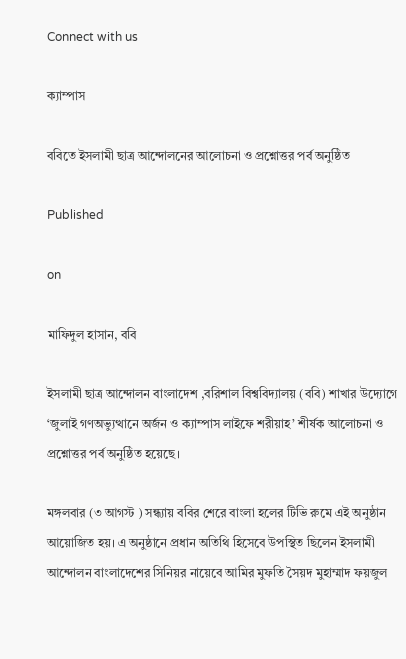Connect with us

ক্যাম্পাস

ববিতে ইসলামী ছাত্র আন্দোলনের আলোচনা ও প্রশ্নোত্তর পর্ব অনুষ্ঠিত

Published

on

মাফিদুল হাসান, ববি

ইসলামী ছাত্র আন্দোলন বাংলাদেশ ,বরিশাল বিশ্ববিদ্যালয় (ববি) শাখার উদ্যোগে ‘জুলাই গণঅভ্যুত্থানে অর্জন ও ক্যাম্পাস লাইফে শরীয়াহ’ শীর্ষক আলোচনা ও প্রশ্নোত্তর পর্ব অনুষ্ঠিত হয়েছে।

মঙ্গলবার (৩ আগস্ট ) সন্ধ্যায় ববির শেরে বাংলা হলের টিভি রুমে এই অনুষ্ঠান আয়োজিত হয়। এ অনুষ্ঠানে প্রধান অতিথি হিসেবে উপস্থিত ছিলেন ইসলামী আন্দোলন বাংলাদেশের সিনিয়র নায়েবে আমির মুফতি সৈয়দ মুহাম্মাদ ফয়জুল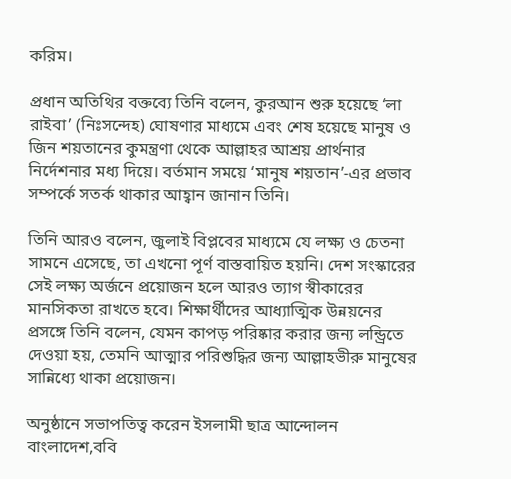করিম।

প্রধান অতিথির বক্তব্যে তিনি বলেন, কুরআন শুরু হয়েছে ‘লা রাইবা’ (নিঃসন্দেহ) ঘোষণার মাধ্যমে এবং শেষ হয়েছে মানুষ ও জিন শয়তানের কুমন্ত্রণা থেকে আল্লাহর আশ্রয় প্রার্থনার নির্দেশনার মধ্য দিয়ে। বর্তমান সময়ে ‘মানুষ শয়তান’-এর প্রভাব সম্পর্কে সতর্ক থাকার আহ্বান জানান তিনি।

তিনি আরও বলেন, জুলাই বিপ্লবের মাধ্যমে যে লক্ষ্য ও চেতনা সামনে এসেছে, তা এখনো পূর্ণ বাস্তবায়িত হয়নি। দেশ সংস্কারের সেই লক্ষ্য অর্জনে প্রয়োজন হলে আরও ত্যাগ স্বীকারের মানসিকতা রাখতে হবে। শিক্ষার্থীদের আধ্যাত্মিক উন্নয়নের প্রসঙ্গে তিনি বলেন, যেমন কাপড় পরিষ্কার করার জন্য লন্ড্রিতে দেওয়া হয়, তেমনি আত্মার পরিশুদ্ধির জন্য আল্লাহভীরু মানুষের সান্নিধ্যে থাকা প্রয়োজন।

অনুষ্ঠানে সভাপতিত্ব করেন ইসলামী ছাত্র আন্দোলন বাংলাদেশ,ববি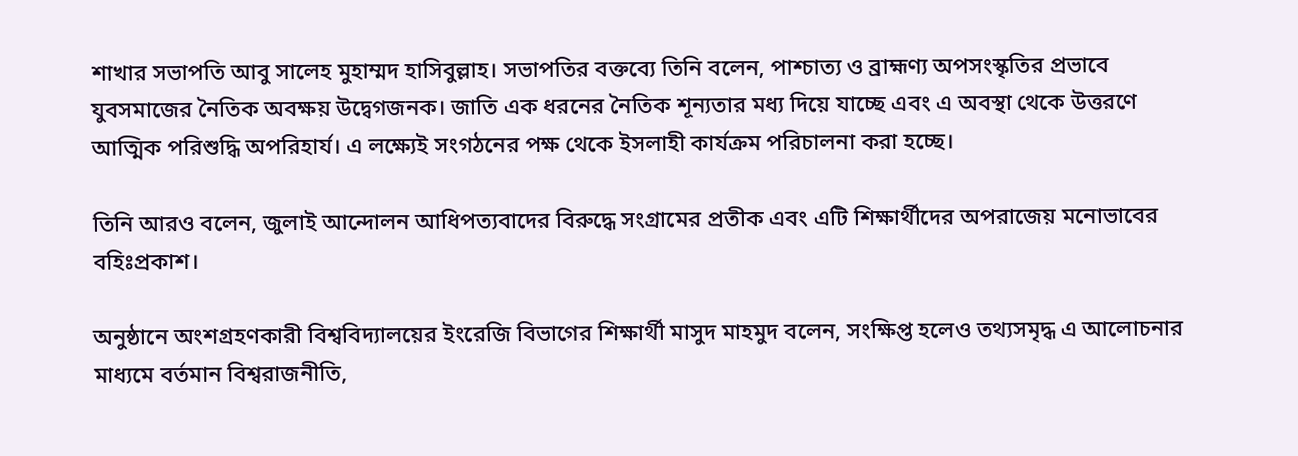শাখার সভাপতি আবু সালেহ মুহাম্মদ হাসিবুল্লাহ। সভাপতির বক্তব্যে তিনি বলেন, পাশ্চাত্য ও ব্রাহ্মণ্য অপসংস্কৃতির প্রভাবে যুবসমাজের নৈতিক অবক্ষয় উদ্বেগজনক। জাতি এক ধরনের নৈতিক শূন্যতার মধ্য দিয়ে যাচ্ছে এবং এ অবস্থা থেকে উত্তরণে আত্মিক পরিশুদ্ধি অপরিহার্য। এ লক্ষ্যেই সংগঠনের পক্ষ থেকে ইসলাহী কার্যক্রম পরিচালনা করা হচ্ছে।

তিনি আরও বলেন, জুলাই আন্দোলন আধিপত্যবাদের বিরুদ্ধে সংগ্রামের প্রতীক এবং এটি শিক্ষার্থীদের অপরাজেয় মনোভাবের বহিঃপ্রকাশ।

অনুষ্ঠানে অংশগ্রহণকারী বিশ্ববিদ্যালয়ের ইংরেজি বিভাগের শিক্ষার্থী মাসুদ মাহমুদ বলেন, সংক্ষিপ্ত হলেও তথ্যসমৃদ্ধ এ আলোচনার মাধ্যমে বর্তমান বিশ্বরাজনীতি,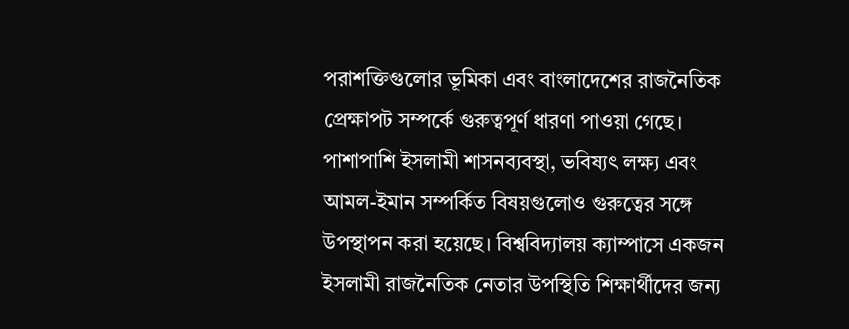পরাশক্তিগুলোর ভূমিকা এবং বাংলাদেশের রাজনৈতিক প্রেক্ষাপট সম্পর্কে গুরুত্বপূর্ণ ধারণা পাওয়া গেছে। পাশাপাশি ইসলামী শাসনব্যবস্থা, ভবিষ্যৎ লক্ষ্য এবং আমল-ইমান সম্পর্কিত বিষয়গুলোও গুরুত্বের সঙ্গে উপস্থাপন করা হয়েছে। বিশ্ববিদ্যালয় ক্যাম্পাসে একজন ইসলামী রাজনৈতিক নেতার উপস্থিতি শিক্ষার্থীদের জন্য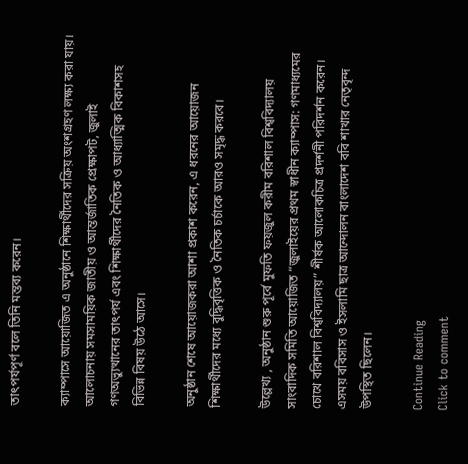তাৎপর্যপূর্ণ বলে তিনি মন্তব্য করেন।

ক্যাম্পাসে আয়োজিত এ অনুষ্ঠানে শিক্ষার্থীদের সক্রিয় অংশগ্রহণ লক্ষ্য করা যায়। আলোচনায় সমসাময়িক জাতীয় ও আন্তর্জাতিক প্রেক্ষাপট, জুলাই গণঅভ্যুত্থানের তাৎপর্য এবং শিক্ষার্থীদের নৈতিক ও আধ্যাত্মিক বিকাশসহ বিভিন্ন বিষয় উঠে আসে।

অনুষ্ঠান শেষে আয়োজকরা আশা প্রকাশ করেন, এ ধরনের আয়োজন শিক্ষার্থীদের মধ্যে বুদ্ধিবৃত্তিক ও নৈতিক চর্চাকে আরও সমৃদ্ধ করবে।

উল্লেখ্য , অনুষ্ঠান শুরু পূর্বে মুফতি ফয়জুল করীম বরিশাল বিশ্ববিদ্যালয় সাংবাদিক সমিতি আয়োজিত “জুলাইয়ের প্রথম স্বাধীন ক্যাম্পাস: গণমাধ্যমের চোখে বরিশাল বিশ্ববিদ্যালয়” শীর্ষক আলোকচিত্র প্রদর্শনী পরিদর্শন করেন। এসময় ববিসাস ও ইসলামি ছাত্র আন্দোলন বাংলাদেশ ববি শাখার নেতৃবৃন্দ উপস্থিত ছিলেন।

Continue Reading
Click to comment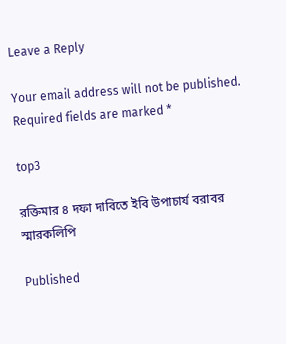Leave a Reply

Your email address will not be published. Required fields are marked *

top3

রক্তিমার ৪ দফা দাবিতে ইবি উপাচার্য বরাবর স্মারকলিপি

Published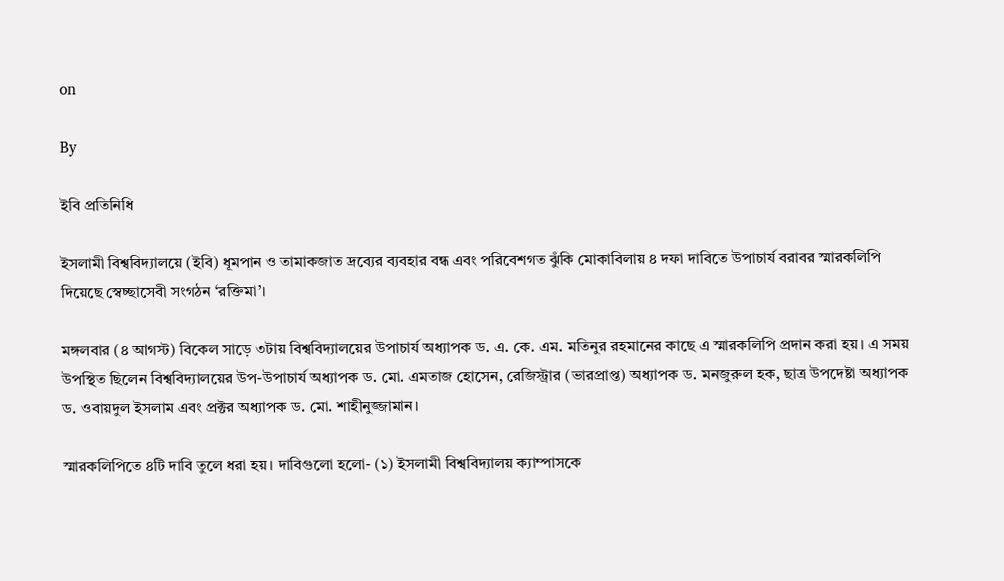on

By

ইবি প্রতিনিধি

ইসলামী বিশ্ববিদ্যালয়ে (ইবি) ধূমপান ও তামাকজাত দ্রব্যের ব্যবহার বন্ধ এবং পরিবেশগত ঝুঁকি মোকাবিলায় ৪ দফা দাবিতে উপাচার্য বরাবর স্মারকলিপি দিয়েছে স্বেচ্ছাসেবী সংগঠন ‘রক্তিমা’।

মঙ্গলবার (৪ আগস্ট) বিকেল সাড়ে ৩টায় বিশ্ববিদ্যালয়ের উপাচার্য অধ্যাপক ড. এ. কে. এম. মতিনুর রহমানের কাছে এ স্মারকলিপি প্রদান করা হয়। এ সময় উপস্থিত ছিলেন বিশ্ববিদ্যালয়ের উপ-উপাচার্য অধ্যাপক ড. মো. এমতাজ হোসেন, রেজিস্ট্রার (ভারপ্রাপ্ত) অধ্যাপক ড. মনজুরুল হক, ছাত্র উপদেষ্টা অধ্যাপক ড. ওবায়দুল ইসলাম এবং প্রক্টর অধ্যাপক ড. মো. শাহীনুজ্জামান।

স্মারকলিপিতে ৪টি দাবি তুলে ধরা হয়। দাবিগুলো হলো- (১) ইসলামী বিশ্ববিদ্যালয় ক্যাম্পাসকে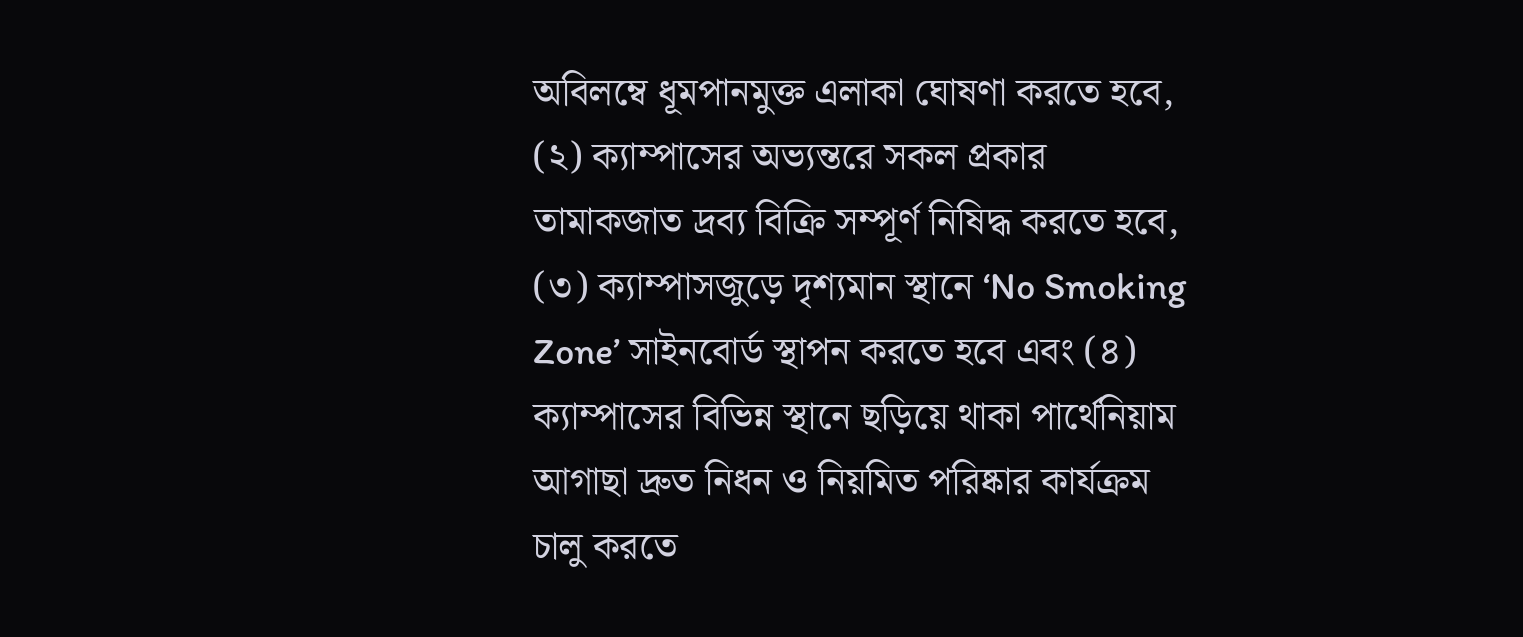অবিলম্বে ধূমপানমুক্ত এলাকা ঘোষণা করতে হবে, (২) ক্যাম্পাসের অভ্যন্তরে সকল প্রকার তামাকজাত দ্রব্য বিক্রি সম্পূর্ণ নিষিদ্ধ করতে হবে, (৩) ক্যাম্পাসজুড়ে দৃশ্যমান স্থানে ‘No Smoking Zone’ সাইনবোর্ড স্থাপন করতে হবে এবং (৪) ক্যাম্পাসের বিভিন্ন স্থানে ছড়িয়ে থাকা পার্থেনিয়াম আগাছা দ্রুত নিধন ও নিয়মিত পরিষ্কার কার্যক্রম চালু করতে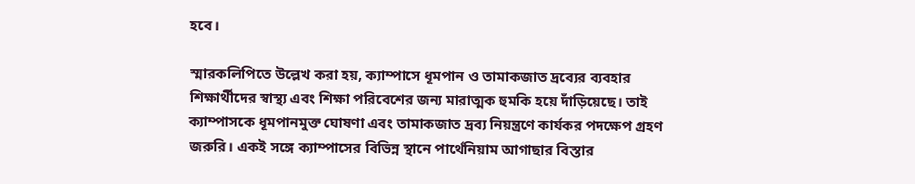হবে।

স্মারকলিপিতে উল্লেখ করা হয়, ক্যাম্পাসে ধূমপান ও তামাকজাত দ্রব্যের ব্যবহার শিক্ষার্থীদের স্বাস্থ্য এবং শিক্ষা পরিবেশের জন্য মারাত্মক হুমকি হয়ে দাঁড়িয়েছে। তাই ক্যাম্পাসকে ধূমপানমুক্ত ঘোষণা এবং তামাকজাত দ্রব্য নিয়ন্ত্রণে কার্যকর পদক্ষেপ গ্রহণ জরুরি। একই সঙ্গে ক্যাম্পাসের বিভিন্ন স্থানে পার্থেনিয়াম আগাছার বিস্তার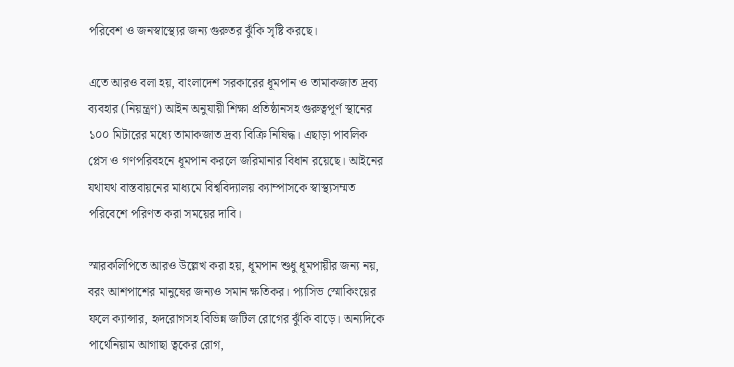পরিবেশ ও জনস্বাস্থ্যের জন্য গুরুতর ঝুঁকি সৃষ্টি করছে।

এতে আরও বলা হয়, বাংলাদেশ সরকারের ধূমপান ও তামাকজাত দ্রব্য ব্যবহার (নিয়ন্ত্রণ) আইন অনুযায়ী শিক্ষা প্রতিষ্ঠানসহ গুরুত্বপূর্ণ স্থানের ১০০ মিটারের মধ্যে তামাকজাত দ্রব্য বিক্রি নিষিদ্ধ। এছাড়া পাবলিক প্লেস ও গণপরিবহনে ধূমপান করলে জরিমানার বিধান রয়েছে। আইনের যথাযথ বাস্তবায়নের মাধ্যমে বিশ্ববিদ্যালয় ক্যাম্পাসকে স্বাস্থ্যসম্মত পরিবেশে পরিণত করা সময়ের দাবি।

স্মারকলিপিতে আরও উল্লেখ করা হয়, ধূমপান শুধু ধূমপায়ীর জন্য নয়, বরং আশপাশের মানুষের জন্যও সমান ক্ষতিকর। প্যাসিভ স্মোকিংয়ের ফলে ক্যান্সার, হৃদরোগসহ বিভিন্ন জটিল রোগের ঝুঁকি বাড়ে। অন্যদিকে পার্থেনিয়াম আগাছা ত্বকের রোগ,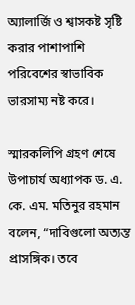অ্যালার্জি ও শ্বাসকষ্ট সৃষ্টি করার পাশাপাশি পরিবেশের স্বাভাবিক ভারসাম্য নষ্ট করে।

স্মারকলিপি গ্রহণ শেষে উপাচার্য অধ্যাপক ড. এ. কে. এম. মতিনুর রহমান বলেন, “দাবিগুলো অত্যন্ত প্রাসঙ্গিক। তবে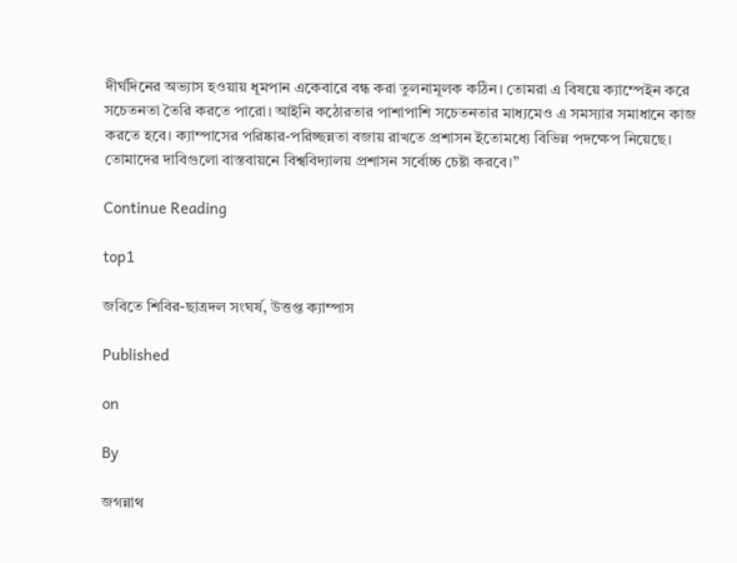দীর্ঘদিনের অভ্যাস হওয়ায় ধূমপান একেবারে বন্ধ করা তুলনামূলক কঠিন। তোমরা এ বিষয়ে ক্যাম্পেইন করে সচেতনতা তৈরি করতে পারো। আইনি কঠোরতার পাশাপাশি সচেতনতার মাধ্যমেও এ সমস্যার সমাধানে কাজ করতে হবে। ক্যাম্পাসের পরিষ্কার-পরিচ্ছন্নতা বজায় রাখতে প্রশাসন ইতোমধ্যে বিভিন্ন পদক্ষেপ নিয়েছে। তোমাদের দাবিগুলো বাস্তবায়নে বিশ্ববিদ্যালয় প্রশাসন সর্বোচ্চ চেষ্টা করবে।”

Continue Reading

top1

জবিতে শিবির-ছাত্রদল সংঘর্ষ, উত্তপ্ত ক্যাম্পাস

Published

on

By

জগন্নাথ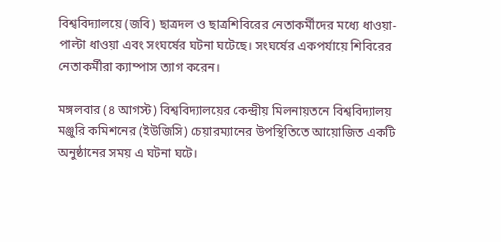বিশ্ববিদ্যালয়ে (জবি) ছাত্রদল ও ছাত্রশিবিরের নেতাকর্মীদের মধ্যে ধাওয়া-পাল্টা ধাওয়া এবং সংঘর্ষের ঘটনা ঘটেছে। সংঘর্ষের একপর্যায়ে শিবিরের নেতাকর্মীরা ক্যাম্পাস ত্যাগ করেন।

মঙ্গলবার (৪ আগস্ট) বিশ্ববিদ্যালয়ের কেন্দ্রীয় মিলনায়তনে বিশ্ববিদ্যালয় মঞ্জুরি কমিশনের (ইউজিসি) চেয়ারম্যানের উপস্থিতিতে আয়োজিত একটি অনুষ্ঠানের সময় এ ঘটনা ঘটে।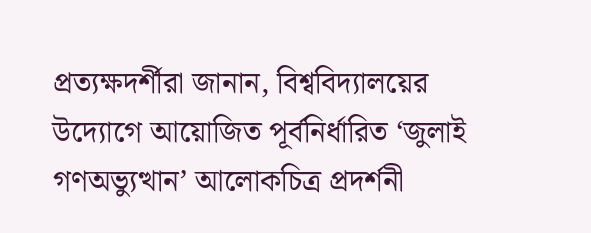প্রত্যক্ষদর্শীরা জানান, বিশ্ববিদ্যালয়ের উদ্যোগে আয়োজিত পূর্বনির্ধারিত ‘জুলাই গণঅভ্যুত্থান’ আলোকচিত্র প্রদর্শনী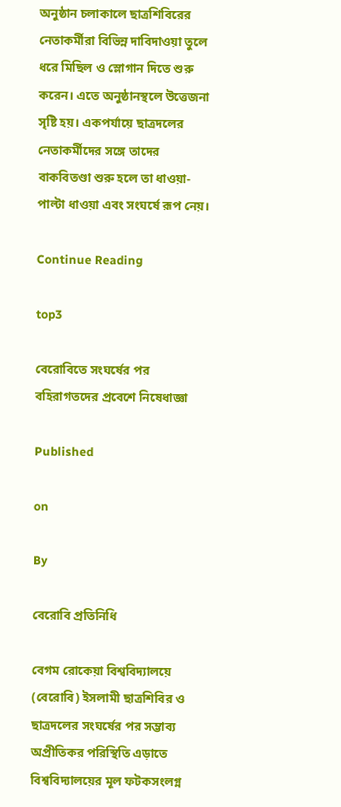অনুষ্ঠান চলাকালে ছাত্রশিবিরের নেতাকর্মীরা বিভিন্ন দাবিদাওয়া তুলে ধরে মিছিল ও স্লোগান দিতে শুরু করেন। এতে অনুষ্ঠানস্থলে উত্তেজনা সৃষ্টি হয়। একপর্যায়ে ছাত্রদলের নেতাকর্মীদের সঙ্গে তাদের বাকবিতণ্ডা শুরু হলে তা ধাওয়া-পাল্টা ধাওয়া এবং সংঘর্ষে রূপ নেয়।

Continue Reading

top3

বেরোবিতে সংঘর্ষের পর বহিরাগতদের প্রবেশে নিষেধাজ্ঞা

Published

on

By

বেরোবি প্রতিনিধি

বেগম রোকেয়া বিশ্ববিদ্যালয়ে (বেরোবি) ইসলামী ছাত্রশিবির ও ছাত্রদলের সংঘর্ষের পর সম্ভাব্য অপ্রীতিকর পরিস্থিতি এড়াতে বিশ্ববিদ্যালয়ের মূল ফটকসংলগ্ন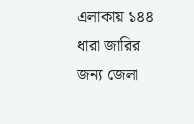এলাকায় ১৪৪ ধারা জারির জন্য জেলা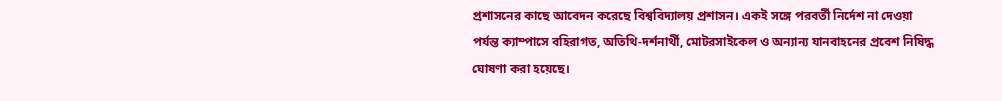প্রশাসনের কাছে আবেদন করেছে বিশ্ববিদ্যালয় প্রশাসন। একই সঙ্গে পরবর্তী নির্দেশ না দেওয়া পর্যন্ত ক্যাম্পাসে বহিরাগত, অতিথি-দর্শনার্থী, মোটরসাইকেল ও অন্যান্য যানবাহনের প্রবেশ নিষিদ্ধ ঘোষণা করা হয়েছে।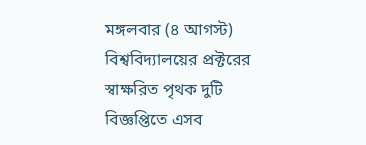মঙ্গলবার (৪ আগস্ট) বিশ্ববিদ্যালয়ের প্রক্টরের স্বাক্ষরিত পৃথক দুটি বিজ্ঞপ্তিতে এসব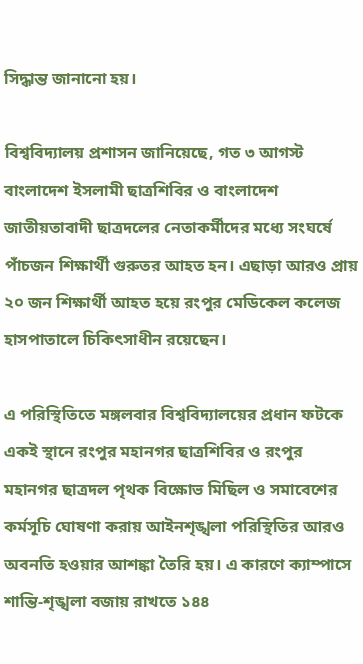সিদ্ধান্ত জানানো হয়।

বিশ্ববিদ্যালয় প্রশাসন জানিয়েছে, গত ৩ আগস্ট বাংলাদেশ ইসলামী ছাত্রশিবির ও বাংলাদেশ জাতীয়তাবাদী ছাত্রদলের নেতাকর্মীদের মধ্যে সংঘর্ষে পাঁচজন শিক্ষার্থী গুরুতর আহত হন। এছাড়া আরও প্রায় ২০ জন শিক্ষার্থী আহত হয়ে রংপুর মেডিকেল কলেজ হাসপাতালে চিকিৎসাধীন রয়েছেন।

এ পরিস্থিতিতে মঙ্গলবার বিশ্ববিদ্যালয়ের প্রধান ফটকে একই স্থানে রংপুর মহানগর ছাত্রশিবির ও রংপুর মহানগর ছাত্রদল পৃথক বিক্ষোভ মিছিল ও সমাবেশের কর্মসূচি ঘোষণা করায় আইনশৃঙ্খলা পরিস্থিতির আরও অবনতি হওয়ার আশঙ্কা তৈরি হয়। এ কারণে ক্যাম্পাসে শান্তি-শৃঙ্খলা বজায় রাখতে ১৪৪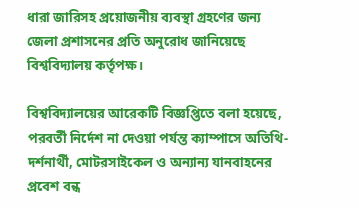ধারা জারিসহ প্রয়োজনীয় ব্যবস্থা গ্রহণের জন্য জেলা প্রশাসনের প্রতি অনুরোধ জানিয়েছে বিশ্ববিদ্যালয় কর্তৃপক্ষ।

বিশ্ববিদ্যালয়ের আরেকটি বিজ্ঞপ্তিতে বলা হয়েছে, পরবর্তী নির্দেশ না দেওয়া পর্যন্ত ক্যাম্পাসে অতিথি-দর্শনার্থী, মোটরসাইকেল ও অন্যান্য যানবাহনের প্রবেশ বন্ধ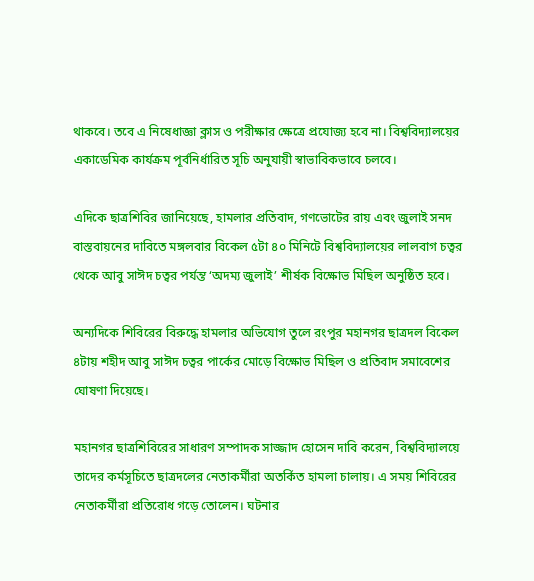থাকবে। তবে এ নিষেধাজ্ঞা ক্লাস ও পরীক্ষার ক্ষেত্রে প্রযোজ্য হবে না। বিশ্ববিদ্যালয়ের একাডেমিক কার্যক্রম পূর্বনির্ধারিত সূচি অনুযায়ী স্বাভাবিকভাবে চলবে।

এদিকে ছাত্রশিবির জানিয়েছে, হামলার প্রতিবাদ, গণভোটের রায় এবং জুলাই সনদ বাস্তবায়নের দাবিতে মঙ্গলবার বিকেল ৫টা ৪০ মিনিটে বিশ্ববিদ্যালয়ের লালবাগ চত্বর থেকে আবু সাঈদ চত্বর পর্যন্ত ‘অদম্য জুলাই’ শীর্ষক বিক্ষোভ মিছিল অনুষ্ঠিত হবে।

অন্যদিকে শিবিরের বিরুদ্ধে হামলার অভিযোগ তুলে রংপুর মহানগর ছাত্রদল বিকেল ৪টায় শহীদ আবু সাঈদ চত্বর পার্কের মোড়ে বিক্ষোভ মিছিল ও প্রতিবাদ সমাবেশের ঘোষণা দিয়েছে।

মহানগর ছাত্রশিবিরের সাধারণ সম্পাদক সাজ্জাদ হোসেন দাবি করেন, বিশ্ববিদ্যালয়ে তাদের কর্মসূচিতে ছাত্রদলের নেতাকর্মীরা অতর্কিত হামলা চালায়। এ সময় শিবিরের নেতাকর্মীরা প্রতিরোধ গড়ে তোলেন। ঘটনার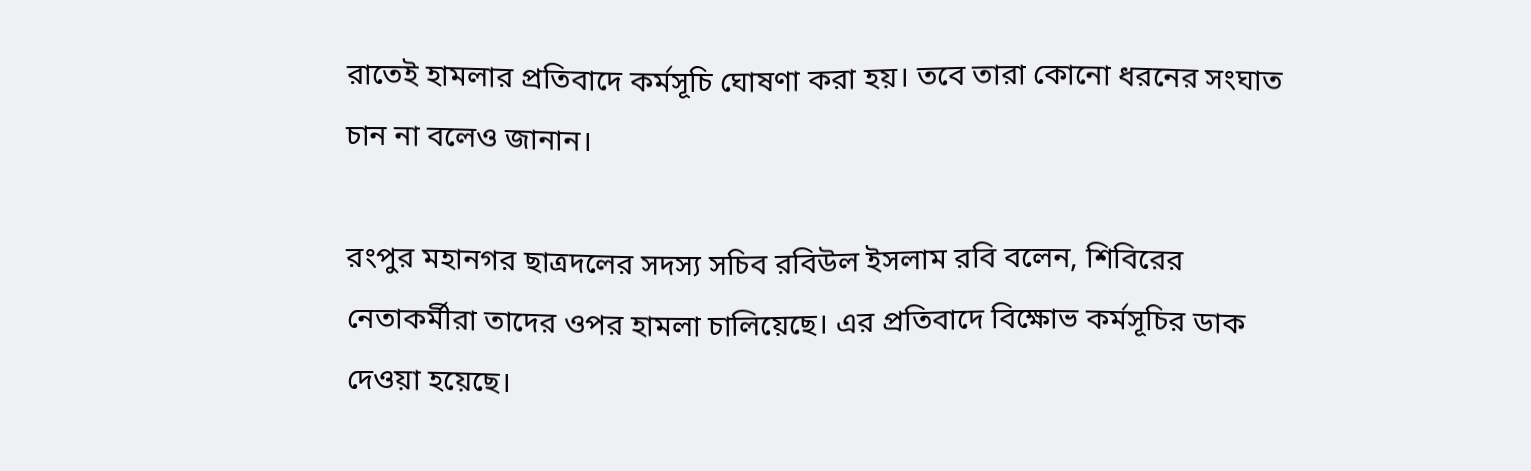রাতেই হামলার প্রতিবাদে কর্মসূচি ঘোষণা করা হয়। তবে তারা কোনো ধরনের সংঘাত চান না বলেও জানান।

রংপুর মহানগর ছাত্রদলের সদস্য সচিব রবিউল ইসলাম রবি বলেন, শিবিরের নেতাকর্মীরা তাদের ওপর হামলা চালিয়েছে। এর প্রতিবাদে বিক্ষোভ কর্মসূচির ডাক দেওয়া হয়েছে।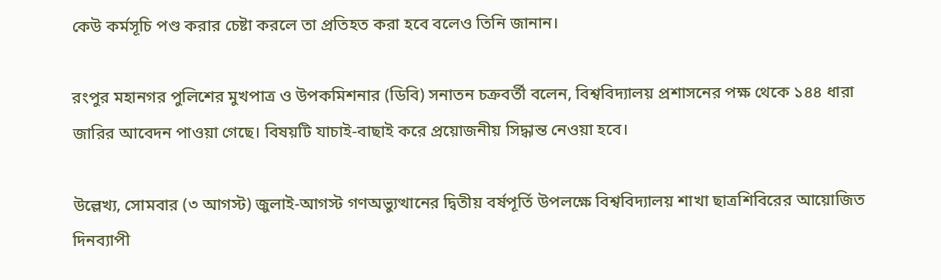কেউ কর্মসূচি পণ্ড করার চেষ্টা করলে তা প্রতিহত করা হবে বলেও তিনি জানান।

রংপুর মহানগর পুলিশের মুখপাত্র ও উপকমিশনার (ডিবি) সনাতন চক্রবর্তী বলেন, বিশ্ববিদ্যালয় প্রশাসনের পক্ষ থেকে ১৪৪ ধারা জারির আবেদন পাওয়া গেছে। বিষয়টি যাচাই-বাছাই করে প্রয়োজনীয় সিদ্ধান্ত নেওয়া হবে।

উল্লেখ্য, সোমবার (৩ আগস্ট) জুলাই-আগস্ট গণঅভ্যুত্থানের দ্বিতীয় বর্ষপূর্তি উপলক্ষে বিশ্ববিদ্যালয় শাখা ছাত্রশিবিরের আয়োজিত দিনব্যাপী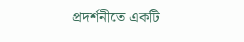প্রদর্শনীতে একটি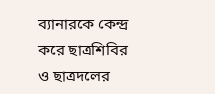ব্যানারকে কেন্দ্র করে ছাত্রশিবির ও ছাত্রদলের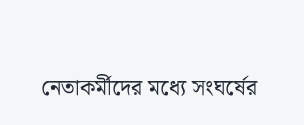নেতাকর্মীদের মধ্যে সংঘর্ষের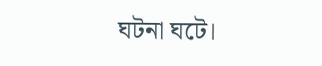ঘটনা ঘটে।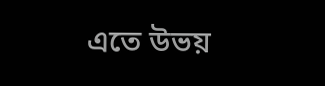এতে উভয়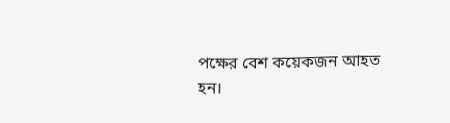পক্ষের বেশ কয়েকজন আহত হন।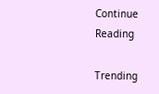Continue Reading

Trending